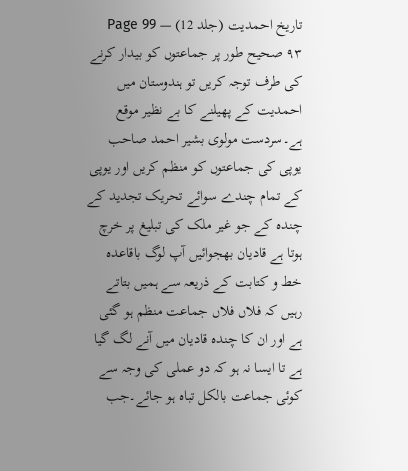تاریخ احمدیت (جلد 12) — Page 99
۹۳ صحیح طور پر جماعتوں کو بیدار کرنے کی طرف توجہ کریں تو ہندوستان میں احمدیت کے پھیلنے کا بے نظیر موقع ہے۔سردست مولوی بشیر احمد صاحب یوپی کی جماعتوں کو منظم کریں اور یوپی کے تمام چندے سوائے تحریک تجدید کے چندہ کے جو غیر ملک کی تبلیغ پر خرچ ہوتا ہے قادیان بھجوائیں آپ لوگ باقاعدہ خط و کتابت کے ذریعہ سے ہمیں بتاتے رہیں کہ فلاں فلاں جماعت منظم ہو گئی ہے اور ان کا چندہ قادیان میں آنے لگ گیا ہے تا ایسا نہ ہو کہ دو عملی کی وجہ سے کوئی جماعت بالکل تباہ ہو جائے۔جب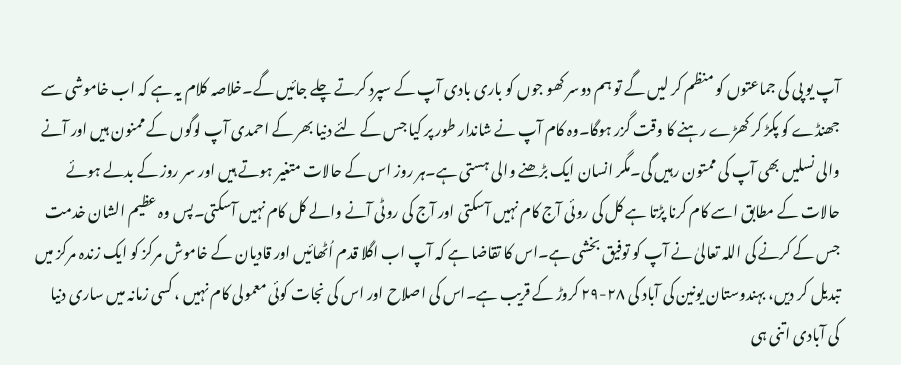آپ یو پی کی جماعتوں کو منظم کر لیں گے تو ہم دوسر کھو جوں کو باری بادی آپ کے سپرد کرتے چلے جائیں گے۔خلاصہ کلام یہ ہے کہ اب خاموشی سے جھنڈے کو پکڑ کر کھڑے رہنے کا وقت گزر ہوگا۔وہ کام آپ نے شاندار طور پر کیا جس کے لئے دنیا بھر کے احمدی آپ لوگوں کے ممنون ہیں اور آنے والی نسلیں بھی آپ کی ممتون رہیں گی۔مگر انسان ایک بڑھنے والی ہستی ہے۔ہر روز اس کے حالات متغیر ہوتے ہیں اور سر روز کے بدلے ہوئے حالات کے مطابق اسے کام کرنا پڑتا ہے کل کی روئی آج کام نہیں آسکتی اور آج کی روٹی آنے والے کل کام نہیں آسکتی۔پس وہ عظیم الشان خدمت جس کے کرنے کی اللہ تعالیٰ نے آپ کو توفیق بخشی ہے۔اس کا تقاضا ہے کہ آپ اب اگلا قدم اُٹھائیں اور قادیان کے خاموش مرکز کو ایک زندہ مرکز میں تبدیل کر دیں، بہندوستان یونین کی آباد کی ۲۸-۲۹ کروڑ کے قریب ہے۔اس کی اصلاح اور اس کی نجات کوئی معمولی کام نہیں ، کسی زمانہ میں ساری دنیا کی آبادی اتنی ہی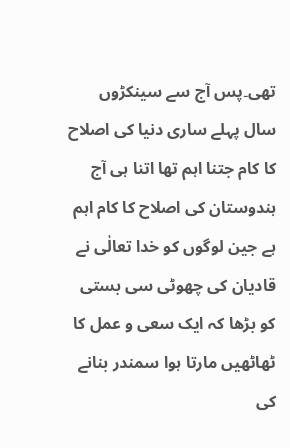تھی۔پس آج سے سینکڑوں سال پہلے ساری دنیا کی اصلاح کا کام جتنا اہم تھا اتنا ہی آج ہندوستان کی اصلاح کا کام اہم ہے جین لوگوں کو خدا تعالٰی نے قادیان کی چھوٹی سی بستی کو بڑھا کہ ایک سعی و عمل کا ٹھاٹھیں مارتا ہوا سمندر بنانے کی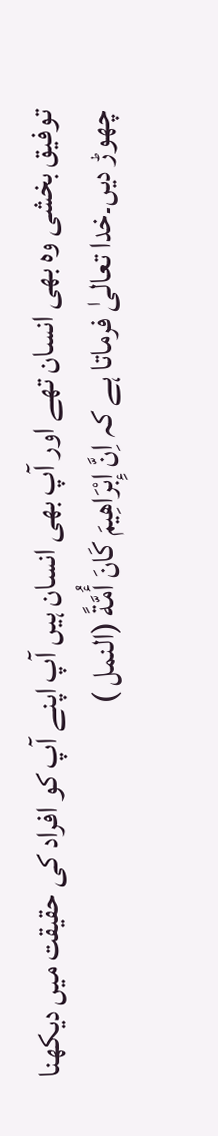توفیق بخشی وہ بھی انسان تھے اور آپ بھی انسان ہیں آپ اپنے آپ کو افراد کی حقیقت میں دیکھنا چھوڑ دیں۔خدا تعالیٰ فرماتا ہے کہ اِنَّ إِبْرَاهِيمَ كَانَ أُمَّةً (النمل )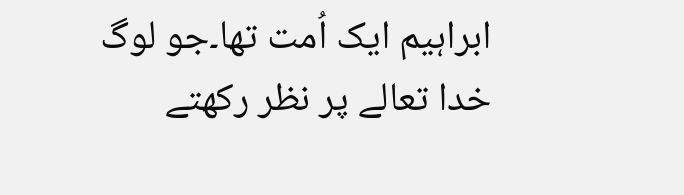ابراہیم ایک اُمت تھا۔جو لوگ خدا تعالے پر نظر رکھتے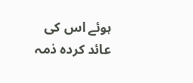ہوئے اس کی عائد کردہ ذمہ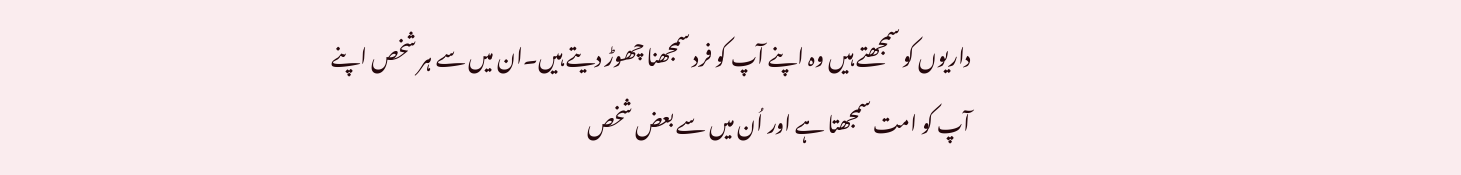داریوں کو سمجھتے ہیں وہ اپنے آپ کو فرد سمجھنا چھوڑ دیتے ہیں۔ان میں سے ہر شخص اپنے آپ کو امت سمجھتا ہے اور اُن میں سے بعض شخص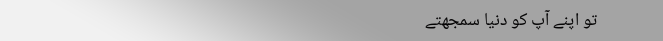تو اپنے آپ کو دنیا سمجھتے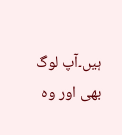ہیں۔آپ لوگ بھی اور وہ